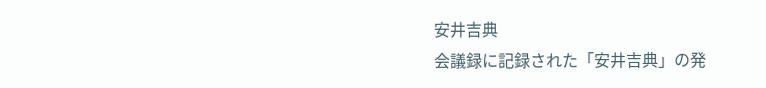安井吉典
会議録に記録された「安井吉典」の発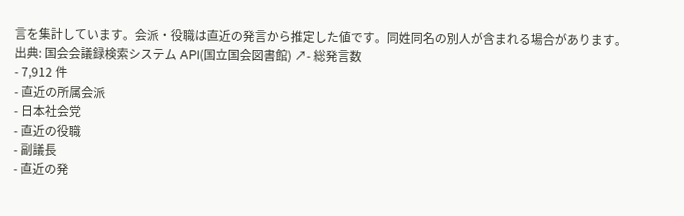言を集計しています。会派・役職は直近の発言から推定した値です。同姓同名の別人が含まれる場合があります。
出典: 国会会議録検索システム API(国立国会図書館) ↗- 総発言数
- 7,912 件
- 直近の所属会派
- 日本社会党
- 直近の役職
- 副議長
- 直近の発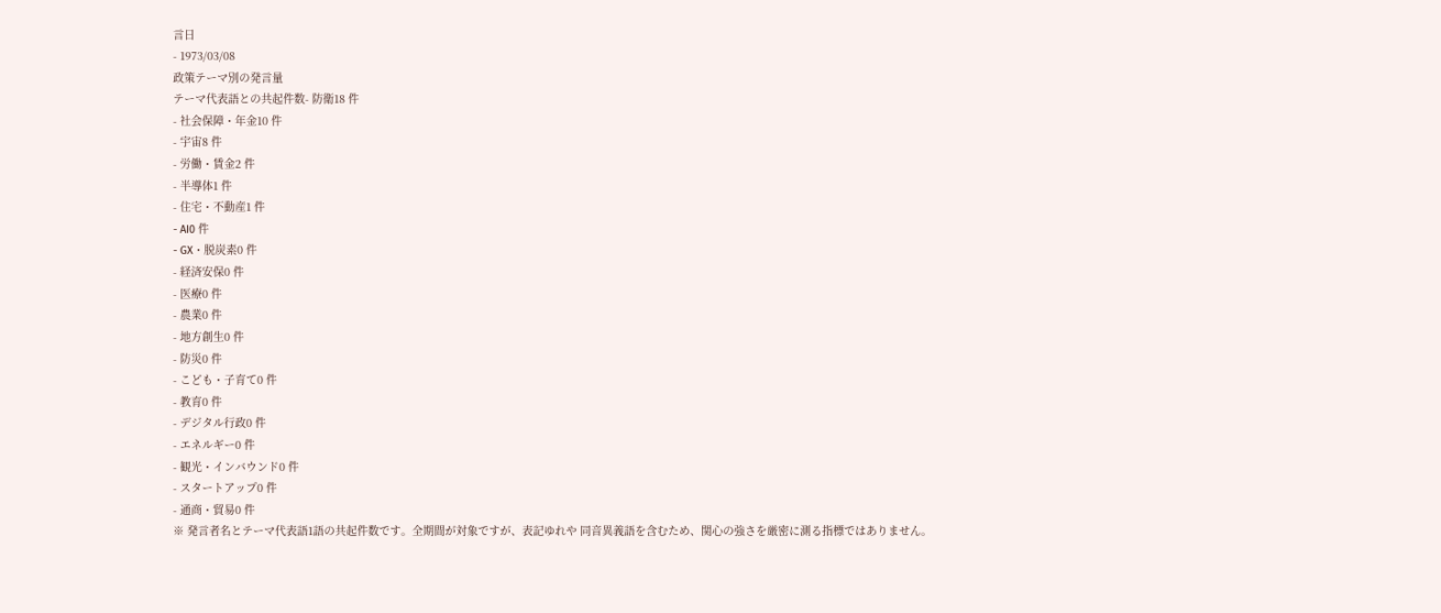言日
- 1973/03/08
政策テーマ別の発言量
テーマ代表語との共起件数- 防衛18 件
- 社会保障・年金10 件
- 宇宙8 件
- 労働・賃金2 件
- 半導体1 件
- 住宅・不動産1 件
- AI0 件
- GX・脱炭素0 件
- 経済安保0 件
- 医療0 件
- 農業0 件
- 地方創生0 件
- 防災0 件
- こども・子育て0 件
- 教育0 件
- デジタル行政0 件
- エネルギー0 件
- 観光・インバウンド0 件
- スタートアップ0 件
- 通商・貿易0 件
※ 発言者名とテーマ代表語1語の共起件数です。全期間が対象ですが、表記ゆれや 同音異義語を含むため、関心の強さを厳密に測る指標ではありません。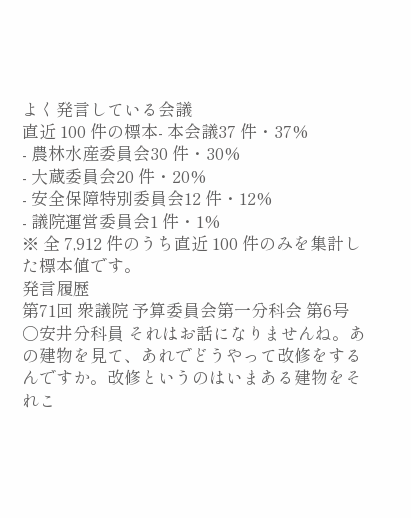よく発言している会議
直近 100 件の標本- 本会議37 件・37%
- 農林水産委員会30 件・30%
- 大蔵委員会20 件・20%
- 安全保障特別委員会12 件・12%
- 議院運営委員会1 件・1%
※ 全 7,912 件のうち直近 100 件のみを集計した標本値です。
発言履歴
第71回 衆議院 予算委員会第一分科会 第6号
○安井分科員 それはお話になりませんね。あの建物を見て、あれでどうやって改修をするんですか。改修というのはいまある建物をそれこ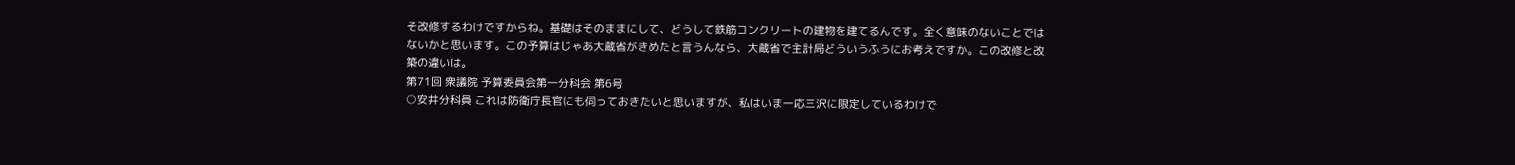そ改修するわけですからね。基礎はそのままにして、どうして鉄筋コンクリートの建物を建てるんです。全く意味のないことではないかと思います。この予算はじゃあ大蔵省がきめたと言うんなら、大蔵省で主計局どういうふうにお考えですか。この改修と改築の違いは。
第71回 衆議院 予算委員会第一分科会 第6号
○安井分科員 これは防衛庁長官にも伺っておきたいと思いますが、私はいま一応三沢に限定しているわけで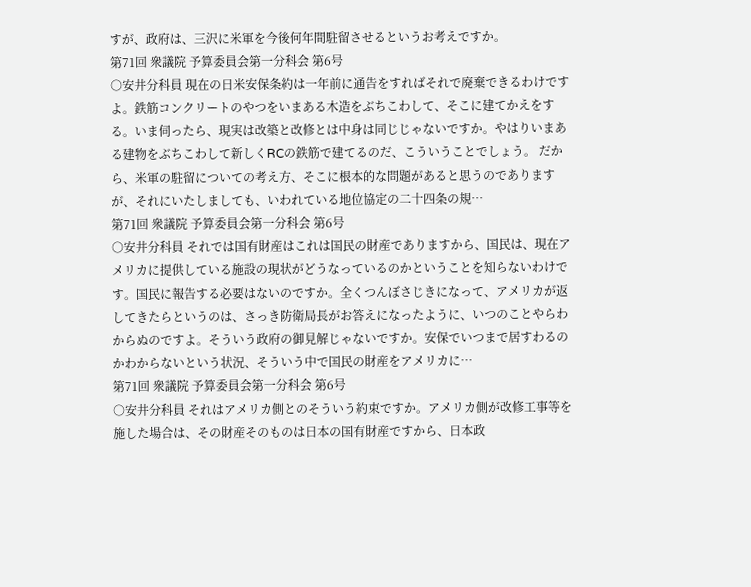すが、政府は、三沢に米軍を今後何年間駐留させるというお考えですか。
第71回 衆議院 予算委員会第一分科会 第6号
○安井分科員 現在の日米安保条約は一年前に通告をすればそれで廃棄できるわけですよ。鉄筋コンクリートのやつをいまある木造をぶちこわして、そこに建てかえをする。いま伺ったら、現実は改築と改修とは中身は同じじゃないですか。やはりいまある建物をぶちこわして新しくRCの鉄筋で建てるのだ、こういうことでしょう。 だから、米軍の駐留についての考え方、そこに根本的な問題があると思うのでありますが、それにいたしましても、いわれている地位協定の二十四条の規…
第71回 衆議院 予算委員会第一分科会 第6号
○安井分科員 それでは国有財産はこれは国民の財産でありますから、国民は、現在アメリカに提供している施設の現状がどうなっているのかということを知らないわけです。国民に報告する必要はないのですか。全くつんぼさじきになって、アメリカが返してきたらというのは、さっき防衛局長がお答えになったように、いつのことやらわからぬのですよ。そういう政府の御見解じゃないですか。安保でいつまで居すわるのかわからないという状況、そういう中で国民の財産をアメリカに…
第71回 衆議院 予算委員会第一分科会 第6号
○安井分科員 それはアメリカ側とのそういう約束ですか。アメリカ側が改修工事等を施した場合は、その財産そのものは日本の国有財産ですから、日本政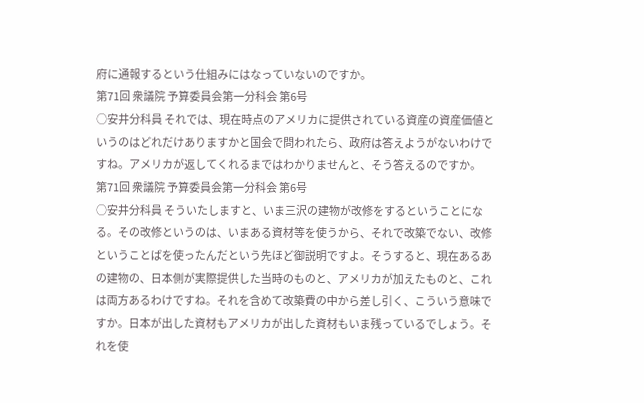府に通報するという仕組みにはなっていないのですか。
第71回 衆議院 予算委員会第一分科会 第6号
○安井分科員 それでは、現在時点のアメリカに提供されている資産の資産価値というのはどれだけありますかと国会で問われたら、政府は答えようがないわけですね。アメリカが返してくれるまではわかりませんと、そう答えるのですか。
第71回 衆議院 予算委員会第一分科会 第6号
○安井分科員 そういたしますと、いま三沢の建物が改修をするということになる。その改修というのは、いまある資材等を使うから、それで改築でない、改修ということばを使ったんだという先ほど御説明ですよ。そうすると、現在あるあの建物の、日本側が実際提供した当時のものと、アメリカが加えたものと、これは両方あるわけですね。それを含めて改築費の中から差し引く、こういう意味ですか。日本が出した資材もアメリカが出した資材もいま残っているでしょう。それを使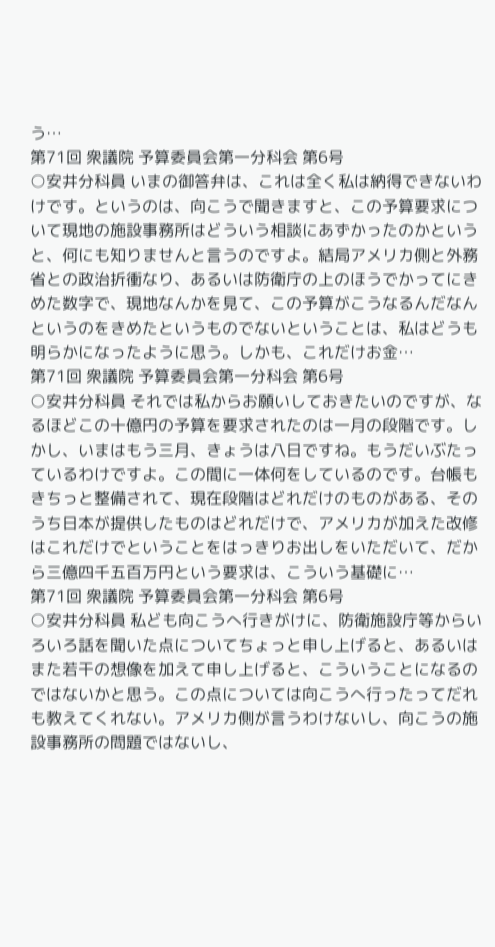う…
第71回 衆議院 予算委員会第一分科会 第6号
○安井分科員 いまの御答弁は、これは全く私は納得できないわけです。というのは、向こうで聞きますと、この予算要求について現地の施設事務所はどういう相談にあずかったのかというと、何にも知りませんと言うのですよ。結局アメリカ側と外務省との政治折衝なり、あるいは防衛庁の上のほうでかってにきめた数字で、現地なんかを見て、この予算がこうなるんだなんというのをきめたというものでないということは、私はどうも明らかになったように思う。しかも、これだけお金…
第71回 衆議院 予算委員会第一分科会 第6号
○安井分科員 それでは私からお願いしておきたいのですが、なるほどこの十億円の予算を要求されたのは一月の段階です。しかし、いまはもう三月、きょうは八日ですね。もうだいぶたっているわけですよ。この間に一体何をしているのです。台帳もきちっと整備されて、現在段階はどれだけのものがある、そのうち日本が提供したものはどれだけで、アメリカが加えた改修はこれだけでということをはっきりお出しをいただいて、だから三億四千五百万円という要求は、こういう基礎に…
第71回 衆議院 予算委員会第一分科会 第6号
○安井分科員 私ども向こうへ行きがけに、防衛施設庁等からいろいろ話を聞いた点についてちょっと申し上げると、あるいはまた若干の想像を加えて申し上げると、こういうことになるのではないかと思う。この点については向こうへ行ったってだれも教えてくれない。アメリカ側が言うわけないし、向こうの施設事務所の問題ではないし、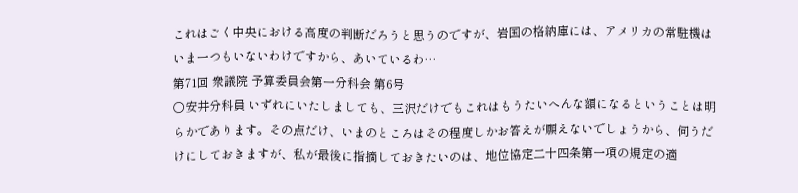これはごく中央における高度の判断だろうと思うのですが、岩国の格納庫には、アメリカの常駐機はいま一つもいないわけですから、あいているわ…
第71回 衆議院 予算委員会第一分科会 第6号
○安井分科員 いずれにいたしましても、三沢だけでもこれはもうたいへんな額になるということは明らかであります。その点だけ、いまのところはその程度しかお答えが願えないでしょうから、伺うだけにしておきますが、私が最後に指摘しておきたいのは、地位協定二十四条第一項の規定の適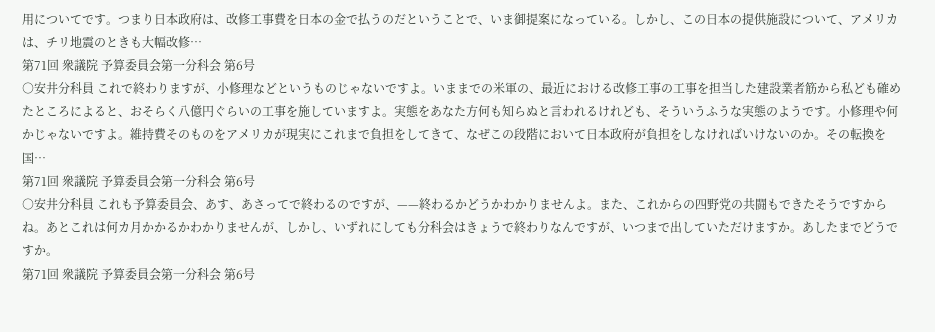用についてです。つまり日本政府は、改修工事費を日本の金で払うのだということで、いま御提案になっている。しかし、この日本の提供施設について、アメリカは、チリ地震のときも大幅改修…
第71回 衆議院 予算委員会第一分科会 第6号
○安井分科員 これで終わりますが、小修理などというものじゃないですよ。いままでの米軍の、最近における改修工事の工事を担当した建設業者筋から私ども確めたところによると、おそらく八億円ぐらいの工事を施していますよ。実態をあなた方何も知らぬと言われるけれども、そういうふうな実態のようです。小修理や何かじゃないですよ。維持費そのものをアメリカが現実にこれまで負担をしてきて、なぜこの段階において日本政府が負担をしなければいけないのか。その転換を国…
第71回 衆議院 予算委員会第一分科会 第6号
○安井分科員 これも予算委員会、あす、あさってで終わるのですが、——終わるかどうかわかりませんよ。また、これからの四野党の共闘もできたそうですからね。あとこれは何カ月かかるかわかりませんが、しかし、いずれにしても分科会はきょうで終わりなんですが、いつまで出していただけますか。あしたまでどうですか。
第71回 衆議院 予算委員会第一分科会 第6号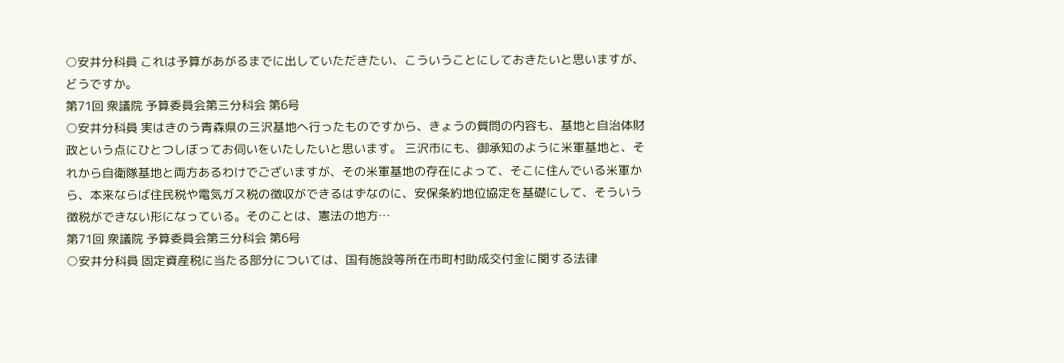○安井分科員 これは予算があがるまでに出していただきたい、こういうことにしておきたいと思いますが、どうですか。
第71回 衆議院 予算委員会第三分科会 第6号
○安井分科員 実はきのう青森県の三沢基地へ行ったものですから、きょうの質問の内容も、基地と自治体財政という点にひとつしぼってお伺いをいたしたいと思います。 三沢市にも、御承知のように米軍基地と、それから自衛隊基地と両方あるわけでございますが、その米軍基地の存在によって、そこに住んでいる米軍から、本来ならば住民税や電気ガス税の徴収ができるはずなのに、安保条約地位協定を基礎にして、そういう徴税ができない形になっている。そのことは、憲法の地方…
第71回 衆議院 予算委員会第三分科会 第6号
○安井分科員 固定資産税に当たる部分については、国有施設等所在市町村助成交付金に関する法律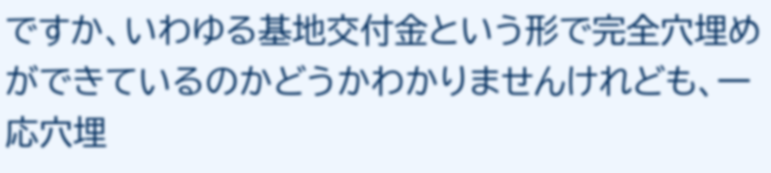ですか、いわゆる基地交付金という形で完全穴埋めができているのかどうかわかりませんけれども、一応穴埋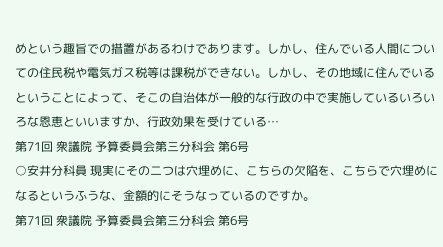めという趣旨での措置があるわけであります。しかし、住んでいる人間についての住民税や電気ガス税等は課税ができない。しかし、その地域に住んでいるということによって、そこの自治体が一般的な行政の中で実施しているいろいろな恩恵といいますか、行政効果を受けている…
第71回 衆議院 予算委員会第三分科会 第6号
○安井分科員 現実にその二つは穴埋めに、こちらの欠陥を、こちらで穴埋めになるというふうな、金額的にそうなっているのですか。
第71回 衆議院 予算委員会第三分科会 第6号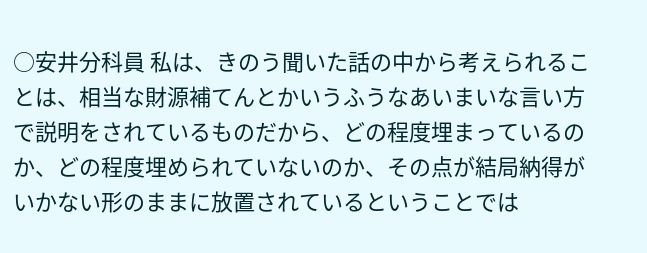○安井分科員 私は、きのう聞いた話の中から考えられることは、相当な財源補てんとかいうふうなあいまいな言い方で説明をされているものだから、どの程度埋まっているのか、どの程度埋められていないのか、その点が結局納得がいかない形のままに放置されているということでは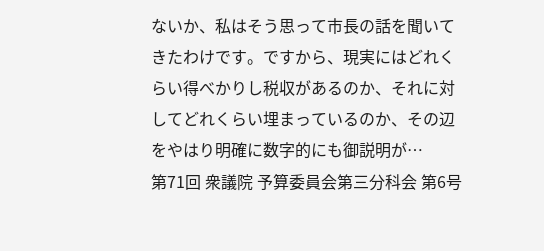ないか、私はそう思って市長の話を聞いてきたわけです。ですから、現実にはどれくらい得べかりし税収があるのか、それに対してどれくらい埋まっているのか、その辺をやはり明確に数字的にも御説明が…
第71回 衆議院 予算委員会第三分科会 第6号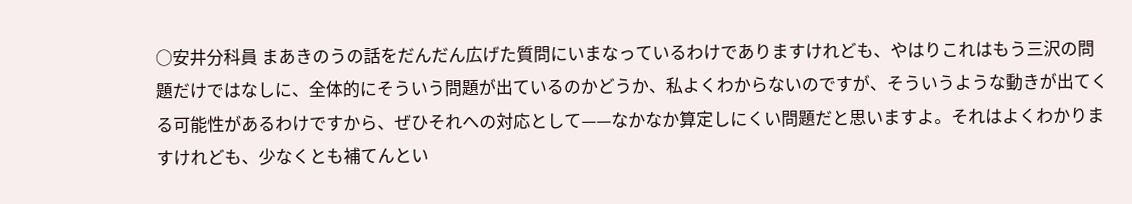○安井分科員 まあきのうの話をだんだん広げた質問にいまなっているわけでありますけれども、やはりこれはもう三沢の問題だけではなしに、全体的にそういう問題が出ているのかどうか、私よくわからないのですが、そういうような動きが出てくる可能性があるわけですから、ぜひそれへの対応として——なかなか算定しにくい問題だと思いますよ。それはよくわかりますけれども、少なくとも補てんとい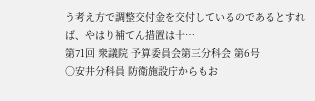う考え方で調整交付金を交付しているのであるとすれば、やはり補てん措置は十…
第71回 衆議院 予算委員会第三分科会 第6号
○安井分科員 防衛施設庁からもお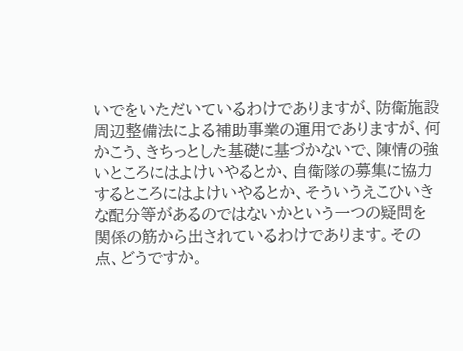いでをいただいているわけでありますが、防衛施設周辺整備法による補助事業の運用でありますが、何かこう、きちっとした基礎に基づかないで、陳情の強いところにはよけいやるとか、自衛隊の募集に協力するところにはよけいやるとか、そういうえこひいきな配分等があるのではないかという一つの疑問を関係の筋から出されているわけであります。その点、どうですか。